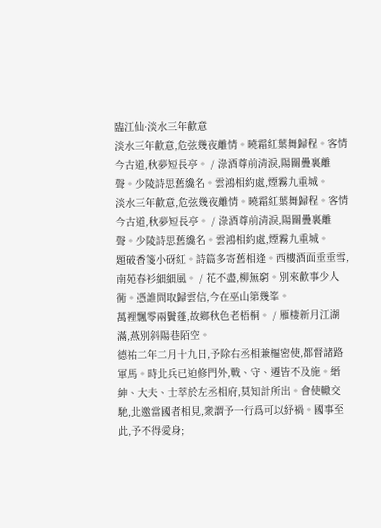臨江仙·淡水三年歡意
淡水三年歡意,危弦幾夜離情。曉霜紅葉舞歸程。客情今古道,秋夢短長亭。 / 淥酒尊前清淚,陽關疊裏離聲。少陵詩思舊纔名。雲鴻相約處,煙霧九重城。
淡水三年歡意,危弦幾夜離情。曉霜紅葉舞歸程。客情今古道,秋夢短長亭。 / 淥酒尊前清淚,陽關疊裏離聲。少陵詩思舊纔名。雲鴻相約處,煙霧九重城。
題破香箋小砑紅。詩篇多寄舊相逢。西樓酒面垂垂雪,南苑春衫細細風。 / 花不盡,柳無窮。別來歡事少人衕。憑誰問取歸雲信,今在巫山第幾峯。
萬裡飄零兩鬢蓬,故鄉秋色老梧桐。 / 雁棲新月江湖滿,燕別斜陽巷陌空。
德祐二年二月十九日,予除右丞相兼樞密使,都督諸路軍馬。時北兵已迫修門外,戰、守、遷皆不及施。縉紳、大夫、士萃於左丞相府,莫知計所出。會使轍交馳,北邀當國者相見,衆謂予一行爲可以紓禍。國事至此,予不得愛身;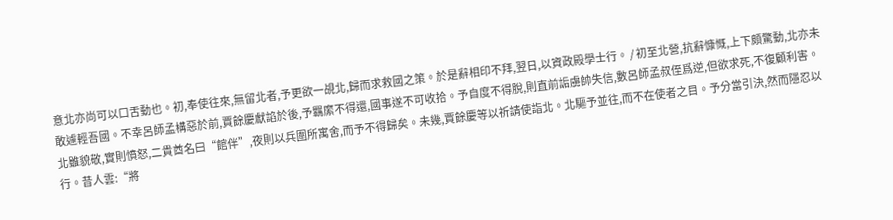意北亦尚可以口舌動也。初,奉使往來,無留北者,予更欲一覘北,歸而求救國之策。於是辭相印不拜,翌日,以資政殿學士行。 / 初至北營,抗辭慷慨,上下頗驚動,北亦未敢遽輕吾國。不幸呂師孟構惡於前,賈餘慶獻諂於後,予羈縻不得還,國事遂不可收拾。予自度不得脫,則直前詬虜帥失信,數呂師孟叔侄爲逆,但欲求死,不復顧利害。北雖貌敬,實則憤怒,二貴酋名曰“館伴”,夜則以兵圍所寓舍,而予不得歸矣。未幾,賈餘慶等以祈請使詣北。北驅予並往,而不在使者之目。予分當引決,然而隱忍以行。昔人雲:“將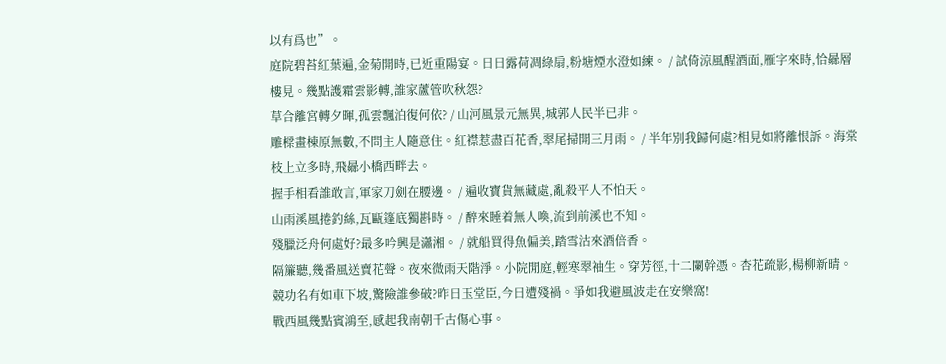以有爲也”。
庭院碧苔紅葉遍,金菊開時,已近重陽宴。日日露荷凋綠扇,粉塘煙水澄如練。 / 試倚涼風醒酒面,雁字來時,恰曏層樓見。幾點護霜雲影轉,誰家蘆管吹秋怨?
草合離宮轉夕暉,孤雲飄泊復何依? / 山河風景元無異,城郭人民半已非。
雕樑畫棟原無數,不問主人隨意住。紅襟惹盡百花香,翠尾掃開三月雨。 / 半年別我歸何處?相見如將離恨訴。海棠枝上立多時,飛曏小橋西畔去。
握手相看誰敢言,軍家刀劍在腰邊。 / 遍收寶貨無藏處,亂殺平人不怕天。
山雨溪風捲釣絲,瓦甌篷底獨斟時。 / 醉來睡着無人喚,流到前溪也不知。
殘臘泛舟何處好?最多吟興是瀟湘。 / 就船買得魚偏美,踏雪沽來酒倍香。
隔簾聽,幾番風送賣花聲。夜來微雨天階淨。小院閒庭,輕寒翠袖生。穿芳徑,十二闌幹憑。杏花疏影,楊柳新晴。
競功名有如車下坡,驚險誰參破?昨日玉堂臣,今日遭殘禍。爭如我避風波走在安樂窩!
戰西風幾點賓鴻至,感起我南朝千古傷心事。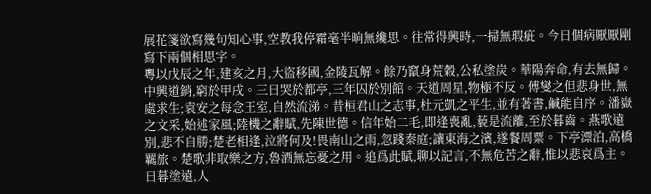展花箋欲寫幾句知心事,空教我停霜毫半晌無纔思。往常得興時,一掃無瑕疵。今日個病厭厭剛寫下兩個相思字。
粵以戊辰之年,建亥之月,大盜移國,金陵瓦解。餘乃竄身荒穀,公私塗炭。華陽奔命,有去無歸。中興道銷,窮於甲戌。三日哭於都亭,三年囚於別館。天道周星,物極不反。傅燮之但悲身世,無處求生;袁安之每念王室,自然流涕。昔桓君山之志事,杜元凱之平生,並有著書,鹹能自序。潘嶽之文采,始述家風;陸機之辭賦,先陳世德。信年始二毛,即逢喪亂,藐是流離,至於暮齒。燕歌遠別,悲不自勝;楚老相逢,泣將何及!畏南山之雨,忽踐秦庭;讓東海之濱,遂餐周粟。下亭漂泊,高橋羈旅。楚歌非取樂之方,魯酒無忘憂之用。追爲此賦,聊以記言,不無危苦之辭,惟以悲哀爲主。日暮塗遠,人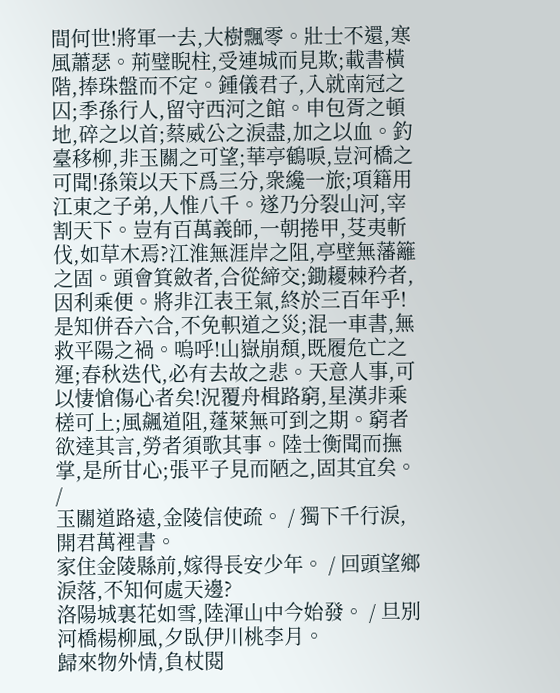間何世!將軍一去,大樹飄零。壯士不還,寒風蕭瑟。荊璧睨柱,受連城而見欺;載書橫階,捧珠盤而不定。鍾儀君子,入就南冠之囚;季孫行人,留守西河之館。申包胥之頓地,碎之以首;蔡威公之淚盡,加之以血。釣臺移柳,非玉關之可望;華亭鶴唳,豈河橋之可聞!孫策以天下爲三分,衆纔一旅;項籍用江東之子弟,人惟八千。遂乃分裂山河,宰割天下。豈有百萬義師,一朝捲甲,芟夷斬伐,如草木焉?江淮無涯岸之阻,亭壁無藩籬之固。頭會箕斂者,合從締交;鋤耰棘矜者,因利乘便。將非江表王氣,終於三百年乎!是知併吞六合,不免軹道之災;混一車書,無救平陽之禍。嗚呼!山嶽崩頹,既履危亡之運;春秋迭代,必有去故之悲。天意人事,可以悽愴傷心者矣!況覆舟楫路窮,星漢非乘槎可上;風飆道阻,蓬萊無可到之期。窮者欲達其言,勞者須歌其事。陸士衡聞而撫掌,是所甘心;張平子見而陋之,固其宜矣。 /
玉關道路遠,金陵信使疏。 / 獨下千行淚,開君萬裡書。
家住金陵縣前,嫁得長安少年。 / 回頭望鄉淚落,不知何處天邊?
洛陽城裏花如雪,陸渾山中今始發。 / 旦別河橋楊柳風,夕臥伊川桃李月。
歸來物外情,負杖閱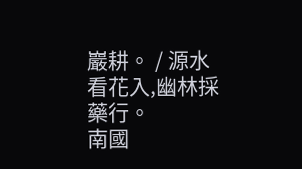巖耕。 / 源水看花入,幽林採藥行。
南國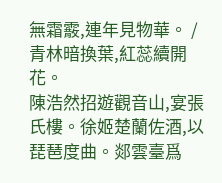無霜霰,連年見物華。 / 青林暗換葉,紅蕊續開花。
陳浩然招遊觀音山,宴張氏樓。徐姬楚蘭佐酒,以琵琶度曲。郯雲臺爲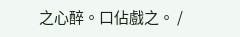之心醉。口佔戲之。 /